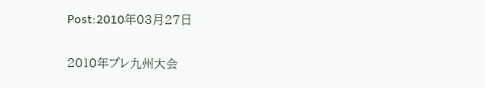Post:2010年03月27日

2010年プレ九州大会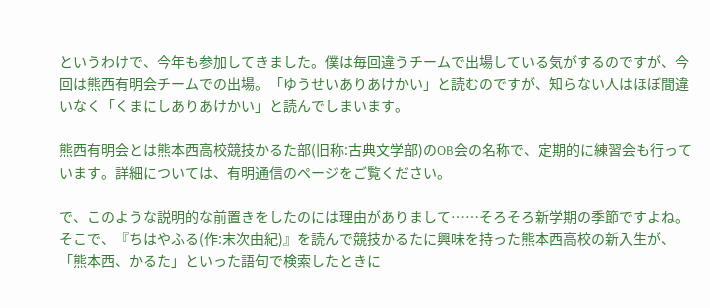というわけで、今年も参加してきました。僕は毎回違うチームで出場している気がするのですが、今回は熊西有明会チームでの出場。「ゆうせいありあけかい」と読むのですが、知らない人はほぼ間違いなく「くまにしありあけかい」と読んでしまいます。

熊西有明会とは熊本西高校競技かるた部(旧称:古典文学部)のOB会の名称で、定期的に練習会も行っています。詳細については、有明通信のページをご覧ください。

で、このような説明的な前置きをしたのには理由がありまして……そろそろ新学期の季節ですよね。そこで、『ちはやふる(作:末次由紀)』を読んで競技かるたに興味を持った熊本西高校の新入生が、「熊本西、かるた」といった語句で検索したときに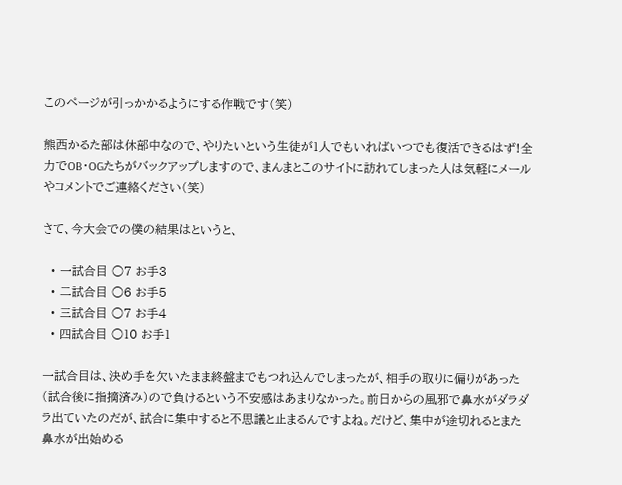このページが引っかかるようにする作戦です(笑)

熊西かるた部は休部中なので、やりたいという生徒が1人でもいればいつでも復活できるはず!全力でOB・OGたちがバックアップしますので、まんまとこのサイトに訪れてしまった人は気軽にメールやコメントでご連絡ください(笑)

さて、今大会での僕の結果はというと、

  • 一試合目 ○7 お手3
  • 二試合目 ○6 お手5
  • 三試合目 ○7 お手4
  • 四試合目 ○10 お手1

一試合目は、決め手を欠いたまま終盤までもつれ込んでしまったが、相手の取りに偏りがあった(試合後に指摘済み)ので負けるという不安感はあまりなかった。前日からの風邪で鼻水がダラダラ出ていたのだが、試合に集中すると不思議と止まるんですよね。だけど、集中が途切れるとまた鼻水が出始める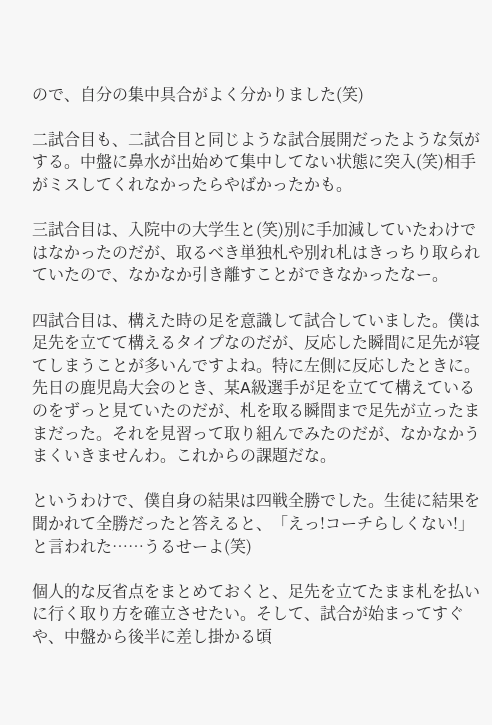ので、自分の集中具合がよく分かりました(笑)

二試合目も、二試合目と同じような試合展開だったような気がする。中盤に鼻水が出始めて集中してない状態に突入(笑)相手がミスしてくれなかったらやばかったかも。

三試合目は、入院中の大学生と(笑)別に手加減していたわけではなかったのだが、取るべき単独札や別れ札はきっちり取られていたので、なかなか引き離すことができなかったなー。

四試合目は、構えた時の足を意識して試合していました。僕は足先を立てて構えるタイプなのだが、反応した瞬間に足先が寝てしまうことが多いんですよね。特に左側に反応したときに。先日の鹿児島大会のとき、某A級選手が足を立てて構えているのをずっと見ていたのだが、札を取る瞬間まで足先が立ったままだった。それを見習って取り組んでみたのだが、なかなかうまくいきませんわ。これからの課題だな。

というわけで、僕自身の結果は四戦全勝でした。生徒に結果を聞かれて全勝だったと答えると、「えっ!コーチらしくない!」と言われた……うるせーよ(笑)

個人的な反省点をまとめておくと、足先を立てたまま札を払いに行く取り方を確立させたい。そして、試合が始まってすぐや、中盤から後半に差し掛かる頃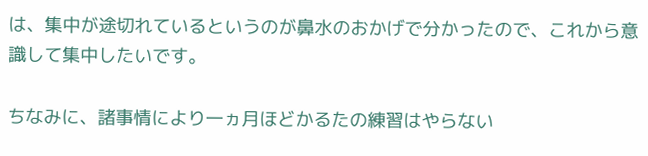は、集中が途切れているというのが鼻水のおかげで分かったので、これから意識して集中したいです。

ちなみに、諸事情により一ヵ月ほどかるたの練習はやらない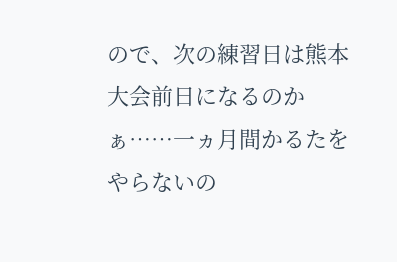ので、次の練習日は熊本大会前日になるのかぁ……一ヵ月間かるたをやらないの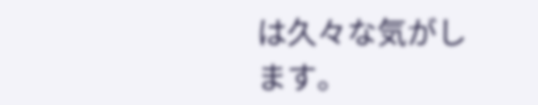は久々な気がします。